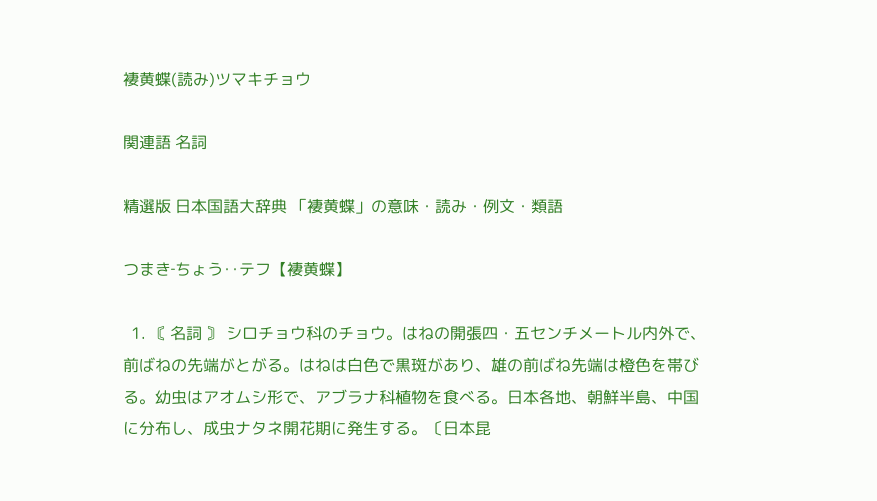褄黄蝶(読み)ツマキチョウ

関連語 名詞

精選版 日本国語大辞典 「褄黄蝶」の意味・読み・例文・類語

つまき‐ちょう‥テフ【褄黄蝶】

  1. 〘 名詞 〙 シロチョウ科のチョウ。はねの開張四・五センチメートル内外で、前ばねの先端がとがる。はねは白色で黒斑があり、雄の前ばね先端は橙色を帯びる。幼虫はアオムシ形で、アブラナ科植物を食べる。日本各地、朝鮮半島、中国に分布し、成虫ナタネ開花期に発生する。〔日本昆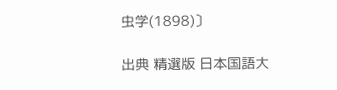虫学(1898)〕

出典 精選版 日本国語大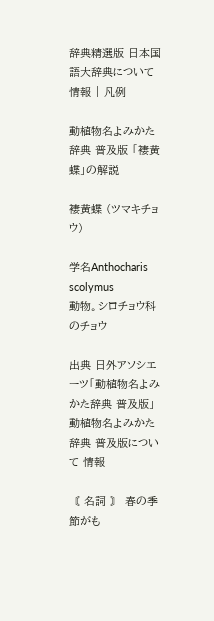辞典精選版 日本国語大辞典について 情報 | 凡例

動植物名よみかた辞典 普及版 「褄黄蝶」の解説

褄黄蝶 (ツマキチョウ)

学名Anthocharis scolymus
動物。シロチョウ科のチョウ

出典 日外アソシエーツ「動植物名よみかた辞典 普及版」動植物名よみかた辞典 普及版について 情報

〘 名詞 〙 春の季節がも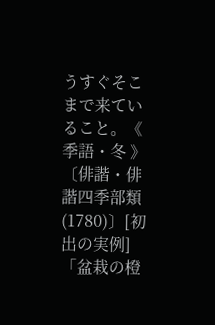うすぐそこまで来ていること。《 季語・冬 》 〔俳諧・俳諧四季部類(1780)〕[初出の実例]「盆栽の橙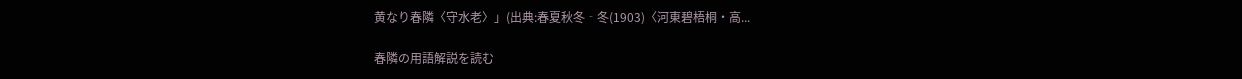黄なり春隣〈守水老〉」(出典:春夏秋冬‐冬(1903)〈河東碧梧桐・高...

春隣の用語解説を読む